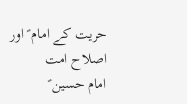حریت کے امام ؑ اور اصلاح امت
امام حسین ؑ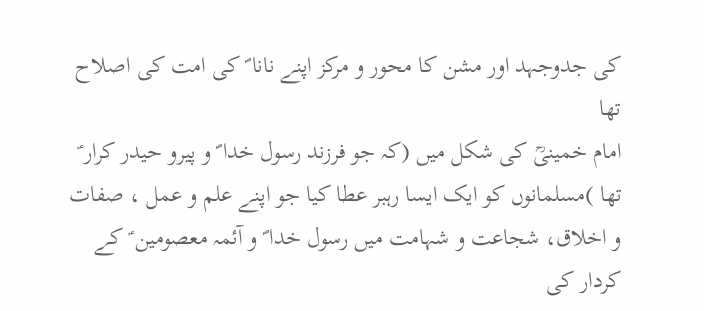کی جدوجہد اور مشن کا محور و مرکز اپنے نانا ؐ کی امت کی اصلاح تھا
امام خمینیؒ کی شکل میں (کہ جو فرزند رسول خدا ؐ و پیرو حیدر کرار ؑ تھا )مسلمانوں کو ایک ایسا رہبر عطا کیا جو اپنے علم و عمل ، صفات و اخلاق، شجاعت و شہامت میں رسول خدا ؐ و آئمہ معصومین ؑ کے کردار کی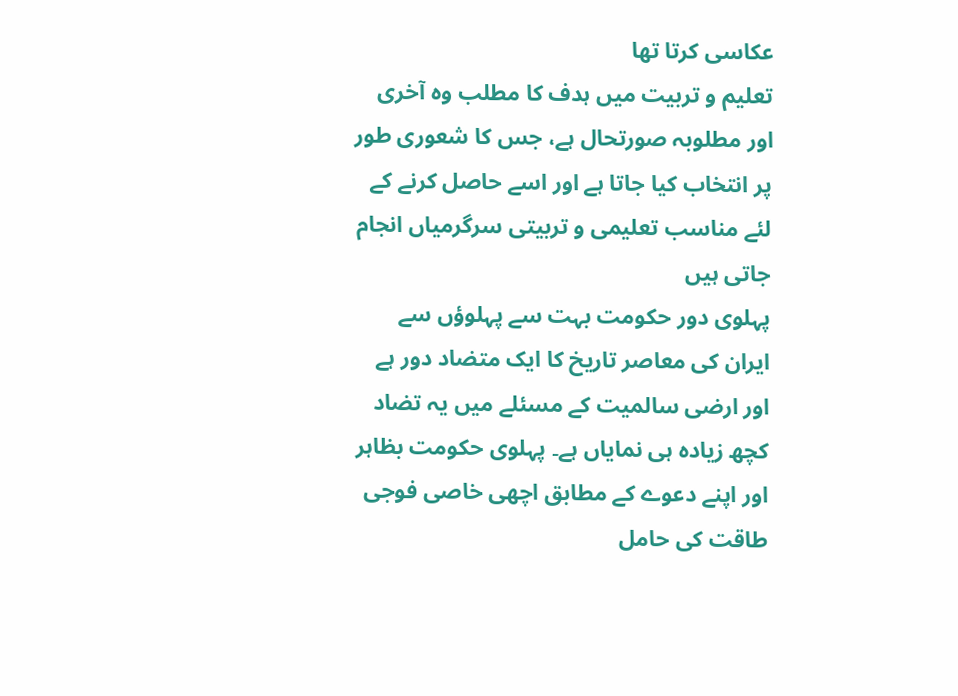عکاسی کرتا تھا
تعلیم و تربیت میں ہدف کا مطلب وہ آخری اور مطلوبہ صورتحال ہے، جس کا شعوری طور پر انتخاب کیا جاتا ہے اور اسے حاصل کرنے کے لئے مناسب تعلیمی و تربیتی سرگرمیاں انجام جاتی ہیں
پہلوی دور حکومت بہت سے پہلوؤں سے ایران کی معاصر تاریخ کا ایک متضاد دور ہے اور ارضی سالمیت کے مسئلے میں یہ تضاد کچھ زیادہ ہی نمایاں ہے۔ پہلوی حکومت بظاہر اور اپنے دعوے کے مطابق اچھی خاصی فوجی طاقت کی حامل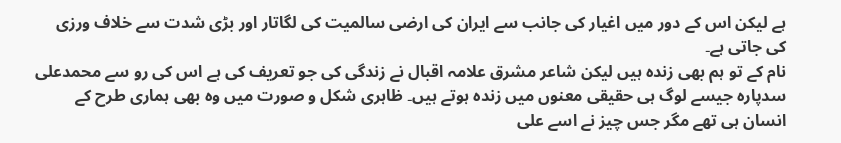ہے لیکن اس کے دور میں اغیار کی جانب سے ایران کی ارضی سالمیت کی لگاتار اور بڑی شدت سے خلاف ورزی کی جاتی ہے۔
نام کے تو ہم بھی زندہ ہیں لیکن شاعر مشرق علامہ اقبال نے زندگی کی جو تعریف کی ہے اس کی رو سے محمدعلی سدپارہ جیسے لوگ ہی حقیقی معنوں میں زندہ ہوتے ہیں۔ ظاہری شکل و صورت میں وہ بھی ہماری طرح کے انسان ہی تھے مگر جس چیز نے اسے علی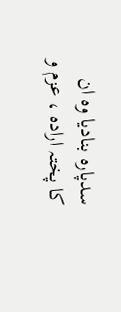سدپارہ بنادیا وہ ان کا پختہ ارادہ ، عزم و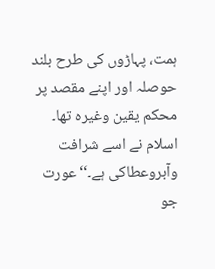ہمت، پہاڑوں کی طرح بلند حوصلہ اور اپنے مقصد پر محکم یقین وغیرہ تھا۔
اسلام نے اسے شرافت وآبروعطاکی ہے۔‘‘عورت جو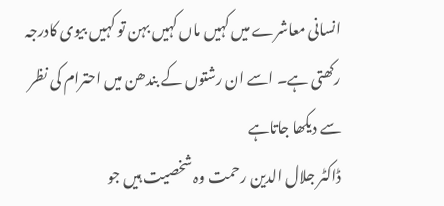انسانی معاشرے میں کہیں ماں کہیں بہن تو کہیں بیوی کادرجہ رکھتی ہے۔ اسے ان رشتوں کے بندھن میں احترام کی نظر سے دیکھا جاتاہے
ڈاکٹر جلال الدین رحمت وہ شخصیت ہیں جو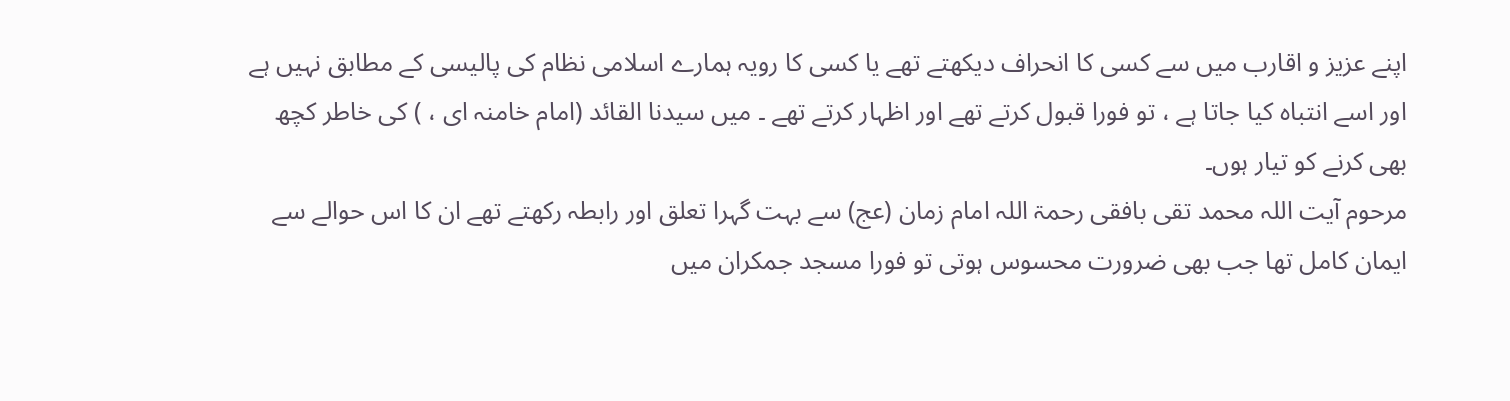اپنے عزیز و اقارب میں سے کسی کا انحراف دیکھتے تھے یا کسی کا رویہ ہمارے اسلامی نظام کی پالیسی کے مطابق نہیں ہے اور اسے انتباہ کیا جاتا ہے ، تو فورا قبول کرتے تھے اور اظہار کرتے تھے ۔ میں سیدنا القائد (امام خامنہ ای ، ) کی خاطر کچھ بھی کرنے کو تیار ہوں۔
مرحوم آیت اللہ محمد تقی بافقی رحمۃ اللہ امام زمان (عج) سے بہت گہرا تعلق اور رابطہ رکھتے تھے ان کا اس حوالے سے ایمان کامل تھا جب بھی ضرورت محسوس ہوتی تو فورا مسجد جمکران میں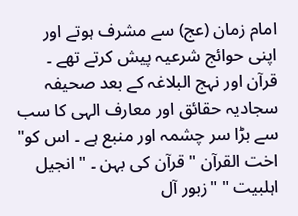امام زمان (عج) سے مشرف ہوتے اور اپنی حوائج شرعیہ پیش کرتے تھے ۔
قرآن اور نہج البلاغہ کے بعد صحیفہ سجادیہ حقائق اور معارف الہی کا سب سے بڑا سر چشمہ اور منبع ہے ۔ اس کو" اخت القرآن "قرآن کی بہن ۔ "انجیل اہلبیت " "زبور آل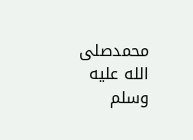محمدصلى الله عليه وسلم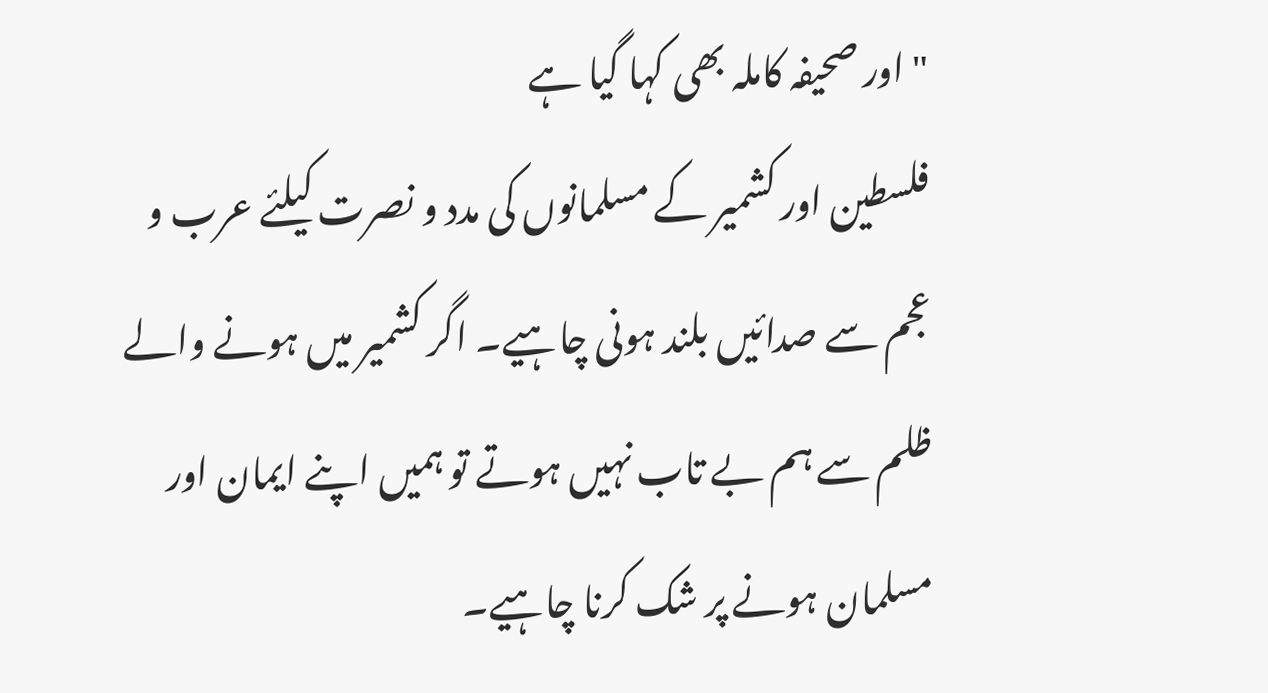" اور صحیفہ کاملہ بھی کہا گیا ہے
فلسطین اور کشمیر کے مسلمانوں کی مدد و نصرت کیلئے عرب و عجم سے صدائیں بلند ہونی چاہیے۔ اگر کشمیر میں ہونے والے ظلم سے ہم بے تاب نہیں ہوتے تو ہمیں اپنے ایمان اور مسلمان ہونے پر شک کرنا چاہیے۔